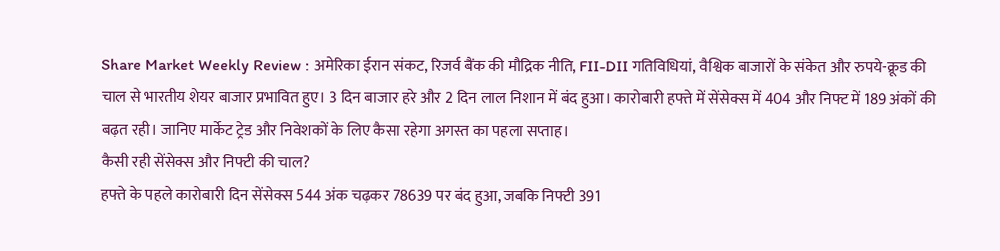Share Market Weekly Review : अमेरिका ईरान संकट, रिजर्व बैंक की मौद्रिक नीति, FII-DII गतिविधियां, वैश्विक बाजारों के संकेत और रुपये-क्रूड की चाल से भारतीय शेयर बाजार प्रभावित हुए। 3 दिन बाजार हरे और 2 दिन लाल निशान में बंद हुआ। कारोबारी हफ्ते में सेंसेक्स में 404 और निफ्ट में 189 अंकों की बढ़त रही। जानिए मार्केट ट्रेड और निवेशकों के लिए कैसा रहेगा अगस्त का पहला सप्ताह।
कैसी रही सेंसेक्स और निफ्टी की चाल?
हफ्ते के पहले कारोबारी दिन सेंसेक्स 544 अंक चढ़कर 78639 पर बंद हुआ, जबकि निफ्टी 391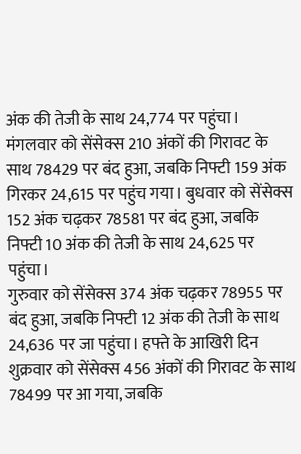अंक की तेजी के साथ 24,774 पर पहुंचा। मंगलवार को सेंसेक्स 210 अंकों की गिरावट के साथ 78429 पर बंद हुआ, जबकि निफ्टी 159 अंक गिरकर 24,615 पर पहुंच गया। बुधवार को सेंसेक्स 152 अंक चढ़कर 78581 पर बंद हुआ, जबकि निफ्टी 10 अंक की तेजी के साथ 24,625 पर पहुंचा।
गुरुवार को सेंसेक्स 374 अंक चढ़कर 78955 पर बंद हुआ, जबकि निफ्टी 12 अंक की तेजी के साथ 24,636 पर जा पहुंचा। हफ्ते के आखिरी दिन शुक्रवार को सेंसेक्स 456 अंकों की गिरावट के साथ 78499 पर आ गया, जबकि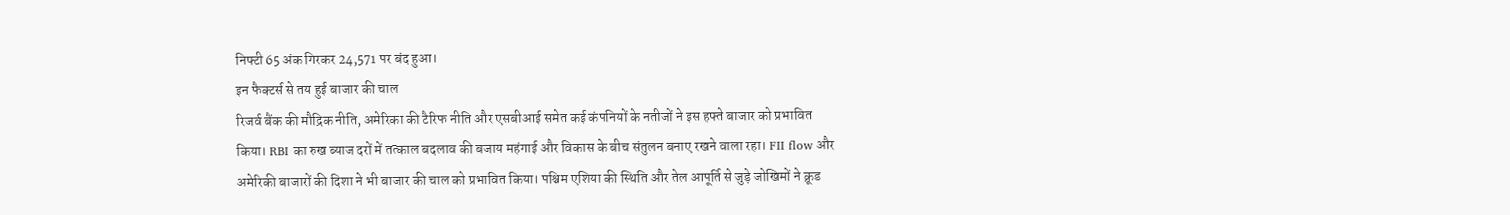निफ्टी 65 अंक गिरकर 24,571 पर बंद हुआ।
इन फैक्टर्स से तय हुई बाजार की चाल
रिजर्व बैंक की मौद्रिक नीति, अमेरिका की टैरिफ नीति और एसबीआई समेत कई कंपनियों के नतीजों ने इस हफ्ते बाजार को प्रभावित किया। RBI का रुख ब्याज दरों में तत्काल बदलाव की बजाय महंगाई और विकास के बीच संतुलन बनाए रखने वाला रहा। FII flow और अमेरिकी बाजारों की दिशा ने भी बाजार की चाल को प्रभावित किया। पश्चिम एशिया की स्थिति और तेल आपूर्ति से जुड़े जोखिमों ने क्रूड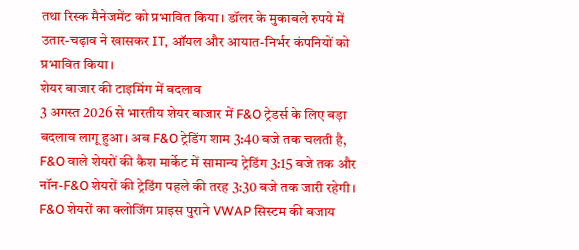तथा रिस्क मैनेजमेंट को प्रभावित किया। डॉलर के मुकाबले रुपये में उतार-चढ़ाव ने खासकर IT, ऑयल और आयात-निर्भर कंपनियों को प्रभावित किया।
शेयर बाजार की टाइमिंग में बदलाव
3 अगस्त 2026 से भारतीय शेयर बाजार में F&O ट्रेडर्स के लिए बड़ा बदलाव लागू हुआ। अब F&O ट्रेडिंग शाम 3:40 बजे तक चलती है, F&O वाले शेयरों की कैश मार्केट में सामान्य ट्रेडिंग 3:15 बजे तक और नॉन-F&O शेयरों की ट्रेडिंग पहले की तरह 3:30 बजे तक जारी रहेगी। F&O शेयरों का क्लोजिंग प्राइस पुराने VWAP सिस्टम की बजाय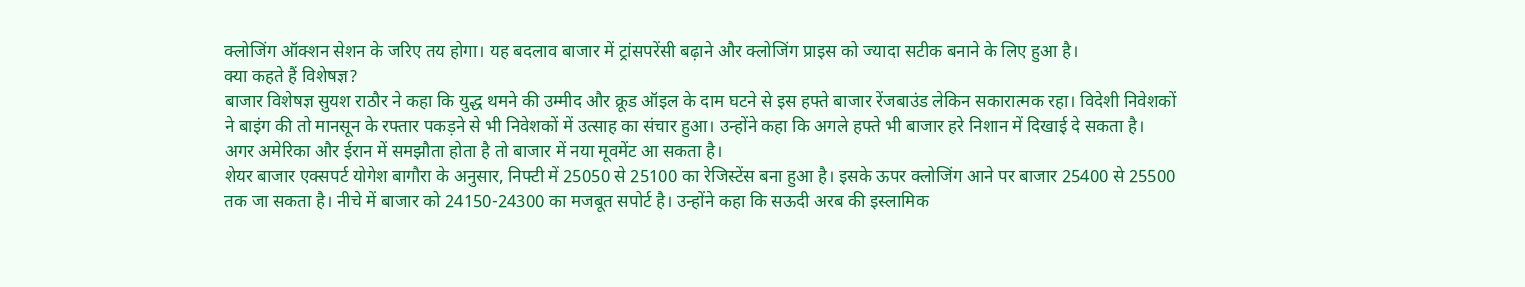क्लोजिंग ऑक्शन सेशन के जरिए तय होगा। यह बदलाव बाजार में ट्रांसपरेंसी बढ़ाने और क्लोजिंग प्राइस को ज्यादा सटीक बनाने के लिए हुआ है।
क्या कहते हैं विशेषज्ञ?
बाजार विशेषज्ञ सुयश राठौर ने कहा कि युद्ध थमने की उम्मीद और क्रूड ऑइल के दाम घटने से इस हफ्ते बाजार रेंजबाउंड लेकिन सकारात्मक रहा। विदेशी निवेशकों ने बाइंग की तो मानसून के रफ्तार पकड़ने से भी निवेशकों में उत्साह का संचार हुआ। उन्होंने कहा कि अगले हफ्ते भी बाजार हरे निशान में दिखाई दे सकता है। अगर अमेरिका और ईरान में समझौता होता है तो बाजार में नया मूवमेंट आ सकता है।
शेयर बाजार एक्सपर्ट योगेश बागौरा के अनुसार, निफ्टी में 25050 से 25100 का रेजिस्टेंस बना हुआ है। इसके ऊपर क्लोजिंग आने पर बाजार 25400 से 25500 तक जा सकता है। नीचे में बाजार को 24150-24300 का मजबूत सपोर्ट है। उन्होंने कहा कि सऊदी अरब की इस्लामिक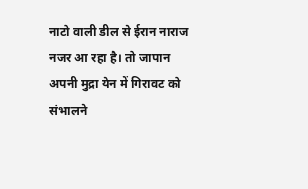नाटो वाली डील से ईरान नाराज नजर आ रहा है। तो जापान अपनी मुद्रा येन में गिरावट को संभालने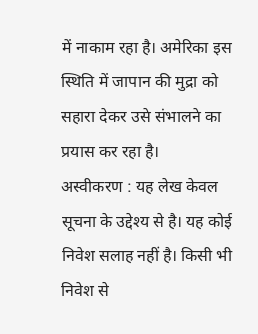में नाकाम रहा है। अमेरिका इस स्थिति में जापान की मुद्रा को सहारा देकर उसे संभालने का प्रयास कर रहा है।
अस्वीकरण : यह लेख केवल सूचना के उद्देश्य से है। यह कोई निवेश सलाह नहीं है। किसी भी निवेश से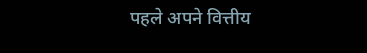पहले अपने वित्तीय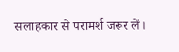सलाहकार से परामर्श जरूर लें।